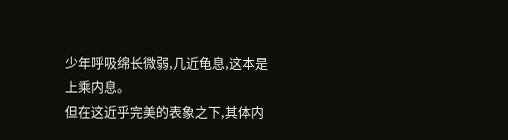少年呼吸绵长微弱,几近龟息,这本是上乘内息。
但在这近乎完美的表象之下,其体内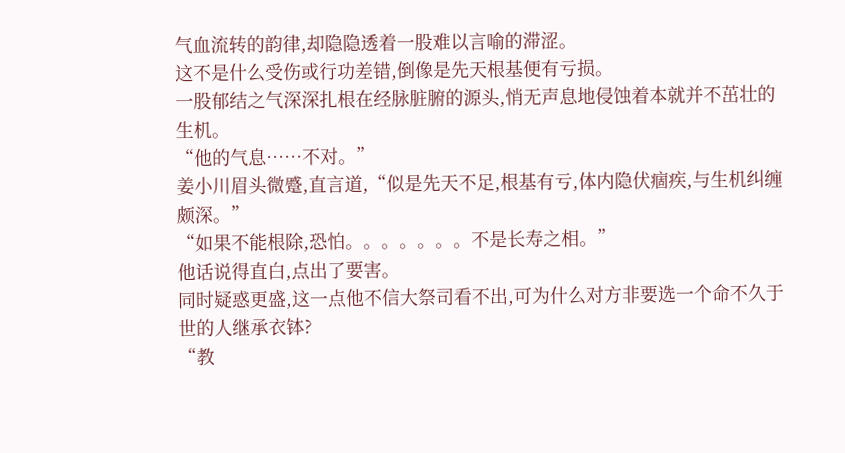气血流转的韵律,却隐隐透着一股难以言喻的滞涩。
这不是什么受伤或行功差错,倒像是先天根基便有亏损。
一股郁结之气深深扎根在经脉脏腑的源头,悄无声息地侵蚀着本就并不茁壮的生机。
“他的气息……不对。”
姜小川眉头微蹙,直言道,“似是先天不足,根基有亏,体内隐伏痼疾,与生机纠缠颇深。”
“如果不能根除,恐怕。。。。。。。不是长寿之相。”
他话说得直白,点出了要害。
同时疑惑更盛,这一点他不信大祭司看不出,可为什么对方非要选一个命不久于世的人继承衣钵?
“教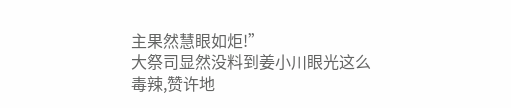主果然慧眼如炬!”
大祭司显然没料到姜小川眼光这么毒辣,赞许地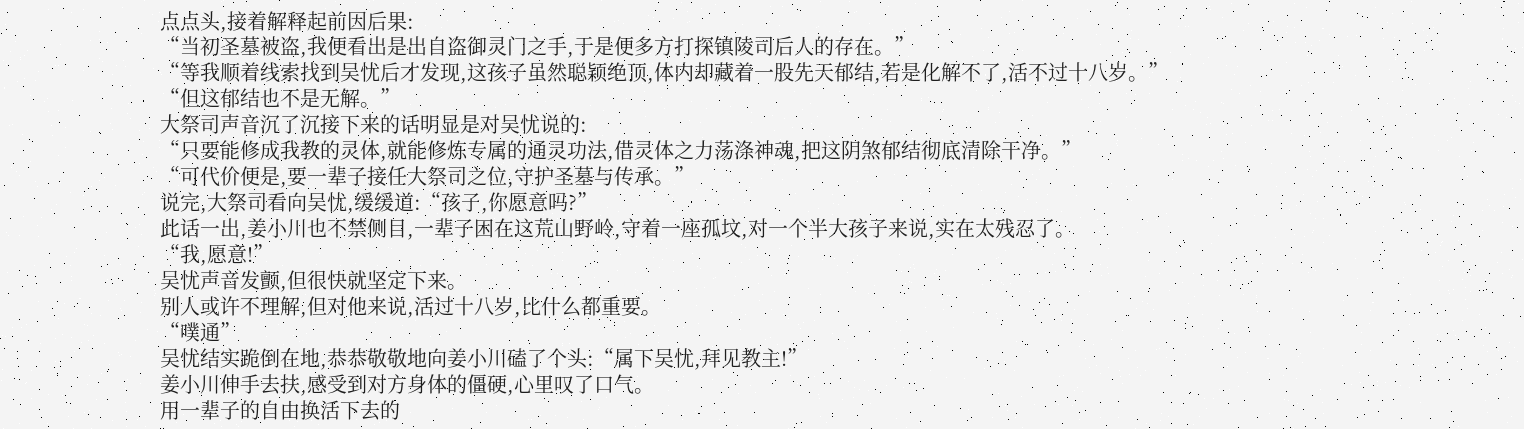点点头,接着解释起前因后果:
“当初圣墓被盗,我便看出是出自盗御灵门之手,于是便多方打探镇陵司后人的存在。”
“等我顺着线索找到吴忧后才发现,这孩子虽然聪颖绝顶,体内却藏着一股先天郁结,若是化解不了,活不过十八岁。”
“但这郁结也不是无解。”
大祭司声音沉了沉接下来的话明显是对吴忧说的:
“只要能修成我教的灵体,就能修炼专属的通灵功法,借灵体之力荡涤神魂,把这阴煞郁结彻底清除干净。”
“可代价便是,要一辈子接任大祭司之位,守护圣墓与传承。”
说完,大祭司看向吴忧,缓缓道:“孩子,你愿意吗?”
此话一出,姜小川也不禁侧目,一辈子困在这荒山野岭,守着一座孤坟,对一个半大孩子来说,实在太残忍了。
“我,愿意!”
吴忧声音发颤,但很快就坚定下来。
别人或许不理解,但对他来说,活过十八岁,比什么都重要。
“噗通”
吴忧结实跪倒在地,恭恭敬敬地向姜小川磕了个头:“属下吴忧,拜见教主!”
姜小川伸手去扶,感受到对方身体的僵硬,心里叹了口气。
用一辈子的自由换活下去的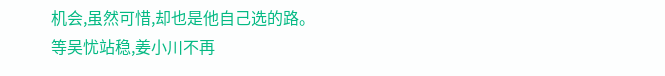机会,虽然可惜,却也是他自己选的路。
等吴忧站稳,姜小川不再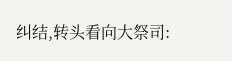纠结,转头看向大祭司: